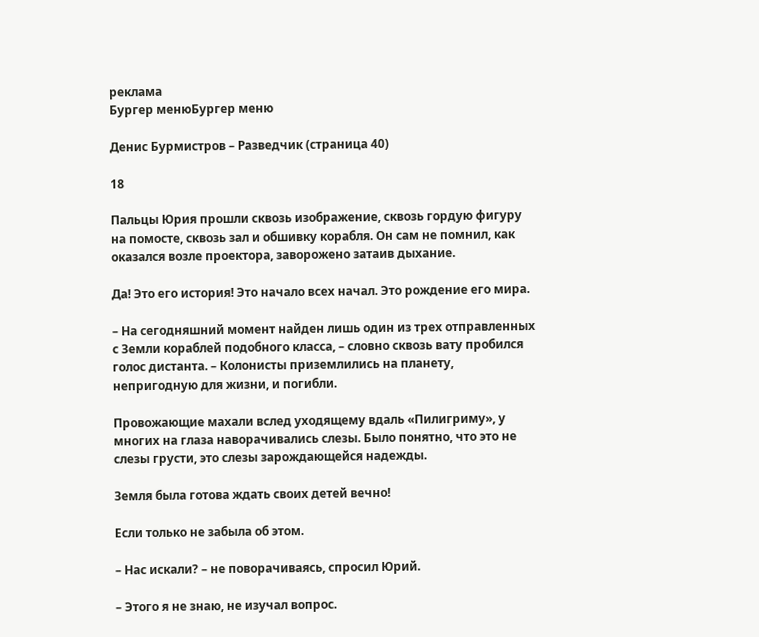реклама
Бургер менюБургер меню

Денис Бурмистров – Разведчик (страница 40)

18

Пальцы Юрия прошли сквозь изображение, сквозь гордую фигуру на помосте, сквозь зал и обшивку корабля. Он сам не помнил, как оказался возле проектора, заворожено затаив дыхание.

Да! Это его история! Это начало всех начал. Это рождение его мира.

– На сегодняшний момент найден лишь один из трех отправленных с Земли кораблей подобного класса, – словно сквозь вату пробился голос дистанта. – Колонисты приземлились на планету, непригодную для жизни, и погибли.

Провожающие махали вслед уходящему вдаль «Пилигриму», у многих на глаза наворачивались слезы. Было понятно, что это не слезы грусти, это слезы зарождающейся надежды.

Земля была готова ждать своих детей вечно!

Если только не забыла об этом.

– Нас искали? – не поворачиваясь, спросил Юрий.

– Этого я не знаю, не изучал вопрос.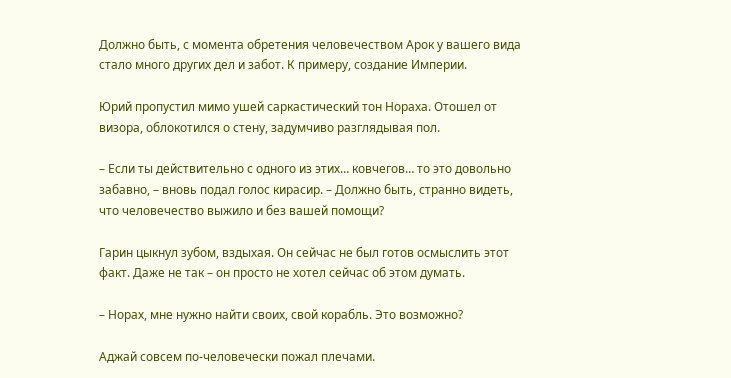Должно быть, с момента обретения человечеством Арок у вашего вида стало много других дел и забот. К примеру, создание Империи.

Юрий пропустил мимо ушей саркастический тон Нораха. Отошел от визора, облокотился о стену, задумчиво разглядывая пол.

– Если ты действительно с одного из этих… ковчегов… то это довольно забавно, – вновь подал голос кирасир. – Должно быть, странно видеть, что человечество выжило и без вашей помощи?

Гарин цыкнул зубом, вздыхая. Он сейчас не был готов осмыслить этот факт. Даже не так – он просто не хотел сейчас об этом думать.

– Норах, мне нужно найти своих, свой корабль. Это возможно?

Аджай совсем по-человечески пожал плечами.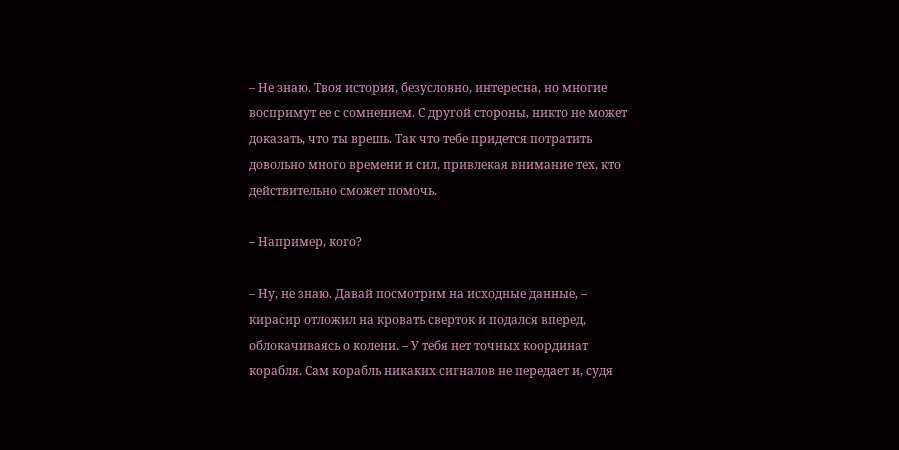– Не знаю. Твоя история, безусловно, интересна, но многие воспримут ее с сомнением. С другой стороны, никто не может доказать, что ты врешь. Так что тебе придется потратить довольно много времени и сил, привлекая внимание тех, кто действительно сможет помочь.

– Например, кого?

– Ну, не знаю. Давай посмотрим на исходные данные, – кирасир отложил на кровать сверток и подался вперед, облокачиваясь о колени. – У тебя нет точных координат корабля. Сам корабль никаких сигналов не передает и, судя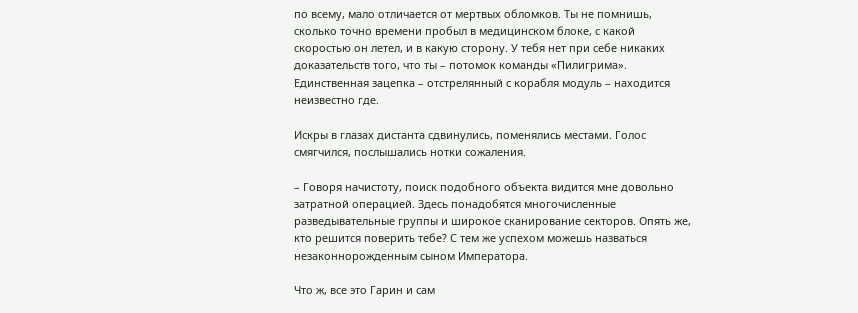по всему, мало отличается от мертвых обломков. Ты не помнишь, сколько точно времени пробыл в медицинском блоке, с какой скоростью он летел, и в какую сторону. У тебя нет при себе никаких доказательств того, что ты – потомок команды «Пилигрима». Единственная зацепка – отстрелянный с корабля модуль – находится неизвестно где.

Искры в глазах дистанта сдвинулись, поменялись местами. Голос смягчился, послышались нотки сожаления.

– Говоря начистоту, поиск подобного объекта видится мне довольно затратной операцией. Здесь понадобятся многочисленные разведывательные группы и широкое сканирование секторов. Опять же, кто решится поверить тебе? С тем же успехом можешь назваться незаконнорожденным сыном Императора.

Что ж, все это Гарин и сам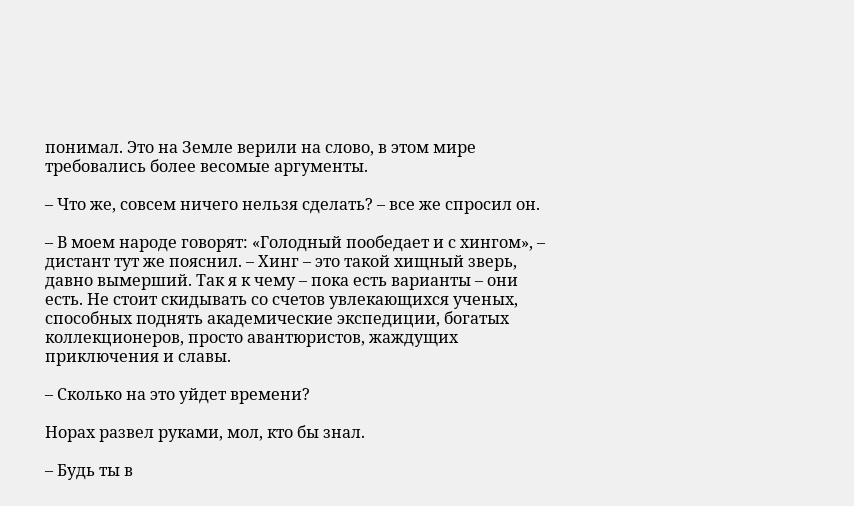понимал. Это на Земле верили на слово, в этом мире требовались более весомые аргументы.

– Что же, совсем ничего нельзя сделать? – все же спросил он.

– В моем народе говорят: «Голодный пообедает и с хингом», – дистант тут же пояснил. – Хинг – это такой хищный зверь, давно вымерший. Так я к чему – пока есть варианты – они есть. Не стоит скидывать со счетов увлекающихся ученых, способных поднять академические экспедиции, богатых коллекционеров, просто авантюристов, жаждущих приключения и славы.

– Сколько на это уйдет времени?

Норах развел руками, мол, кто бы знал.

– Будь ты в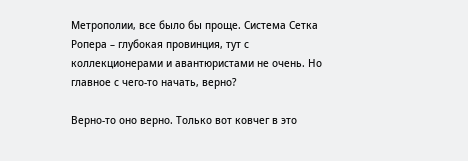Метрополии, все было бы проще. Система Сетка Ропера – глубокая провинция, тут с коллекционерами и авантюристами не очень. Но главное с чего-то начать, верно?

Верно-то оно верно. Только вот ковчег в это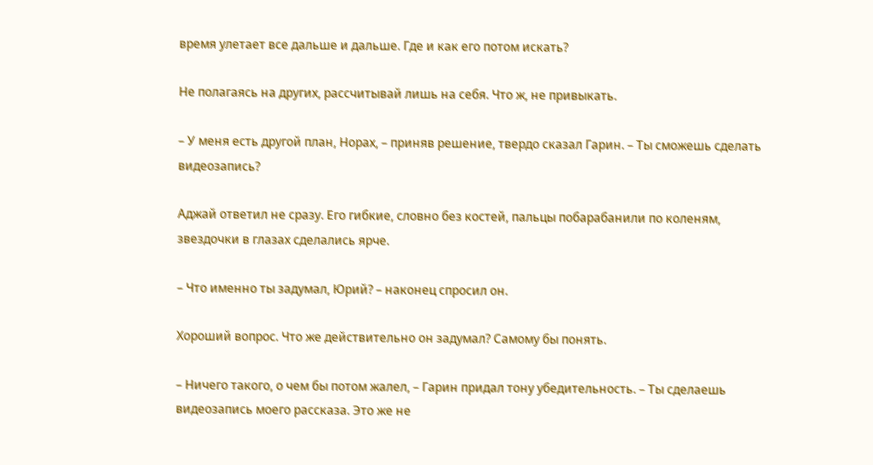время улетает все дальше и дальше. Где и как его потом искать?

Не полагаясь на других, рассчитывай лишь на себя. Что ж, не привыкать.

– У меня есть другой план, Норах, – приняв решение, твердо сказал Гарин. – Ты сможешь сделать видеозапись?

Аджай ответил не сразу. Его гибкие, словно без костей, пальцы побарабанили по коленям, звездочки в глазах сделались ярче.

– Что именно ты задумал, Юрий? – наконец спросил он.

Хороший вопрос. Что же действительно он задумал? Самому бы понять.

– Ничего такого, о чем бы потом жалел, – Гарин придал тону убедительность. – Ты сделаешь видеозапись моего рассказа. Это же не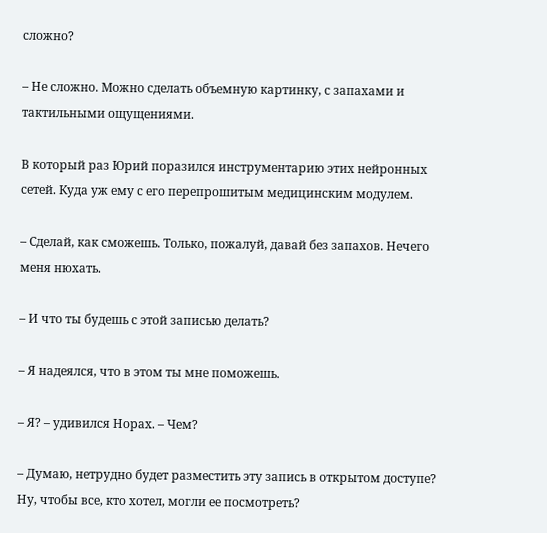сложно?

– Не сложно. Можно сделать объемную картинку, с запахами и тактильными ощущениями.

В который раз Юрий поразился инструментарию этих нейронных сетей. Куда уж ему с его перепрошитым медицинским модулем.

– Сделай, как сможешь. Только, пожалуй, давай без запахов. Нечего меня нюхать.

– И что ты будешь с этой записью делать?

– Я надеялся, что в этом ты мне поможешь.

– Я? – удивился Норах. – Чем?

– Думаю, нетрудно будет разместить эту запись в открытом доступе? Ну, чтобы все, кто хотел, могли ее посмотреть?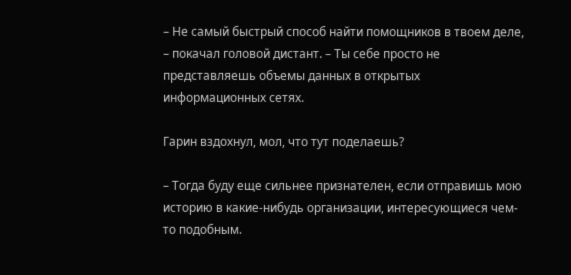– Не самый быстрый способ найти помощников в твоем деле, – покачал головой дистант. – Ты себе просто не представляешь объемы данных в открытых информационных сетях.

Гарин вздохнул, мол, что тут поделаешь?

– Тогда буду еще сильнее признателен, если отправишь мою историю в какие-нибудь организации, интересующиеся чем-то подобным.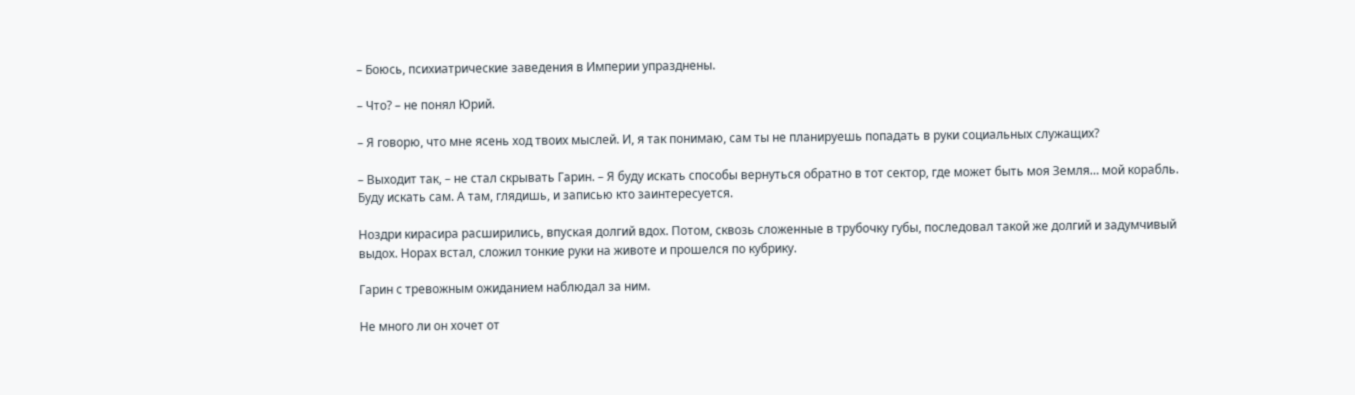– Боюсь, психиатрические заведения в Империи упразднены.

– Что? – не понял Юрий.

– Я говорю, что мне ясень ход твоих мыслей. И, я так понимаю, сам ты не планируешь попадать в руки социальных служащих?

– Выходит так, – не стал скрывать Гарин. – Я буду искать способы вернуться обратно в тот сектор, где может быть моя Земля… мой корабль. Буду искать сам. А там, глядишь, и записью кто заинтересуется.

Ноздри кирасира расширились, впуская долгий вдох. Потом, сквозь сложенные в трубочку губы, последовал такой же долгий и задумчивый выдох. Норах встал, сложил тонкие руки на животе и прошелся по кубрику.

Гарин с тревожным ожиданием наблюдал за ним.

Не много ли он хочет от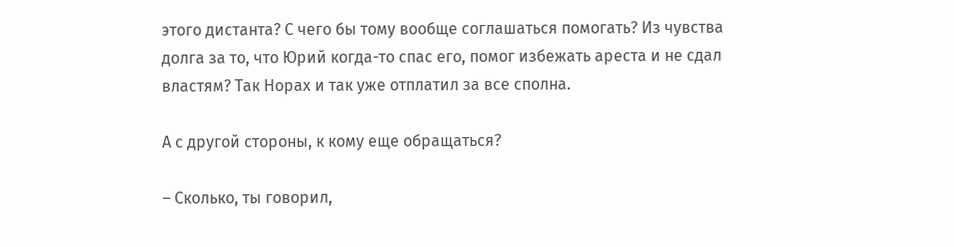этого дистанта? С чего бы тому вообще соглашаться помогать? Из чувства долга за то, что Юрий когда-то спас его, помог избежать ареста и не сдал властям? Так Норах и так уже отплатил за все сполна.

А с другой стороны, к кому еще обращаться?

– Сколько, ты говорил,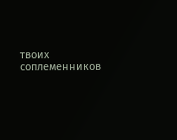твоих соплеменников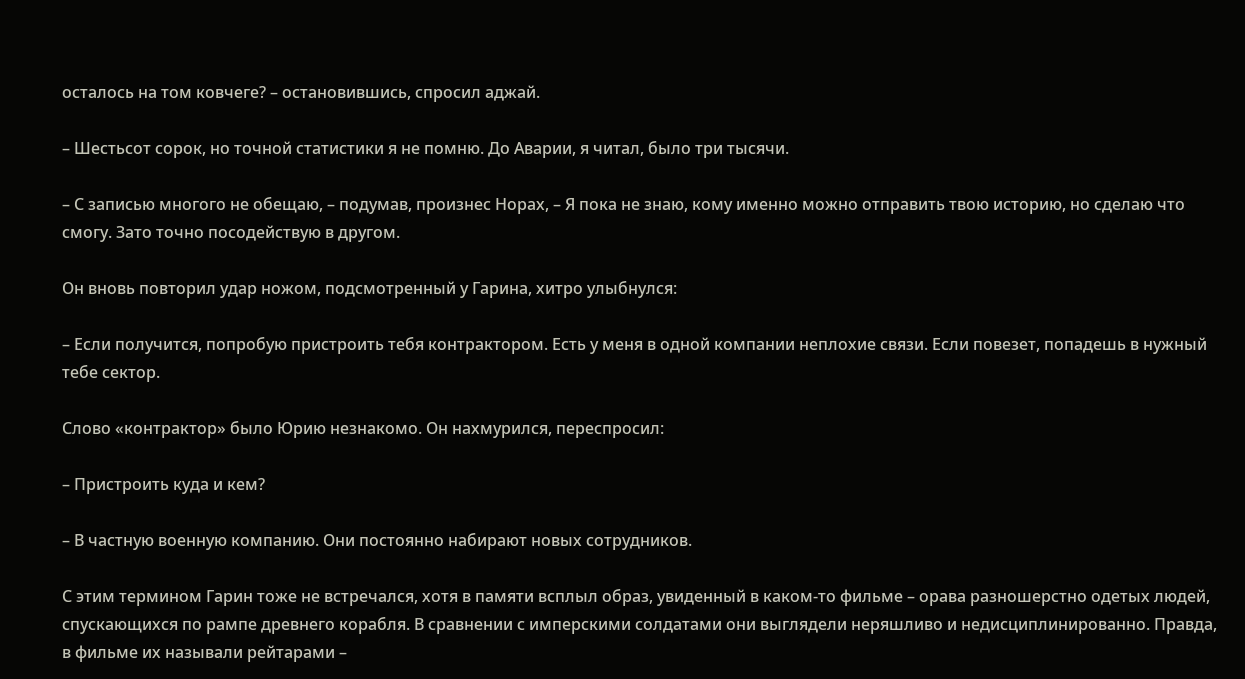осталось на том ковчеге? – остановившись, спросил аджай.

– Шестьсот сорок, но точной статистики я не помню. До Аварии, я читал, было три тысячи.

– С записью многого не обещаю, – подумав, произнес Норах, – Я пока не знаю, кому именно можно отправить твою историю, но сделаю что смогу. Зато точно посодействую в другом.

Он вновь повторил удар ножом, подсмотренный у Гарина, хитро улыбнулся:

– Если получится, попробую пристроить тебя контрактором. Есть у меня в одной компании неплохие связи. Если повезет, попадешь в нужный тебе сектор.

Слово «контрактор» было Юрию незнакомо. Он нахмурился, переспросил:

– Пристроить куда и кем?

– В частную военную компанию. Они постоянно набирают новых сотрудников.

С этим термином Гарин тоже не встречался, хотя в памяти всплыл образ, увиденный в каком-то фильме – орава разношерстно одетых людей, спускающихся по рампе древнего корабля. В сравнении с имперскими солдатами они выглядели неряшливо и недисциплинированно. Правда, в фильме их называли рейтарами –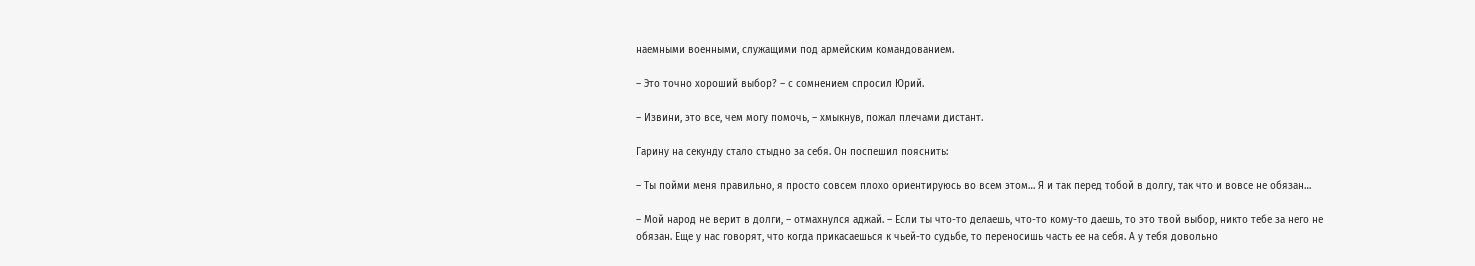наемными военными, служащими под армейским командованием.

– Это точно хороший выбор? – с сомнением спросил Юрий.

– Извини, это все, чем могу помочь, – хмыкнув, пожал плечами дистант.

Гарину на секунду стало стыдно за себя. Он поспешил пояснить:

– Ты пойми меня правильно, я просто совсем плохо ориентируюсь во всем этом… Я и так перед тобой в долгу, так что и вовсе не обязан…

– Мой народ не верит в долги, – отмахнулся аджай. – Если ты что-то делаешь, что-то кому-то даешь, то это твой выбор, никто тебе за него не обязан. Еще у нас говорят, что когда прикасаешься к чьей-то судьбе, то переносишь часть ее на себя. А у тебя довольно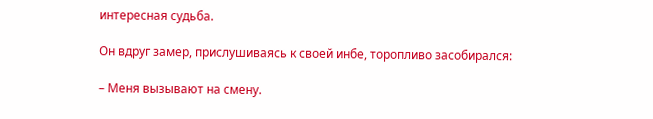интересная судьба.

Он вдруг замер, прислушиваясь к своей инбе, торопливо засобирался:

– Меня вызывают на смену.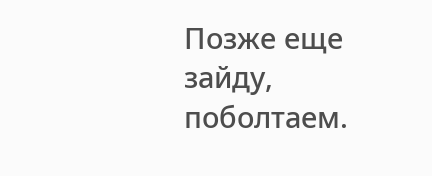Позже еще зайду, поболтаем.